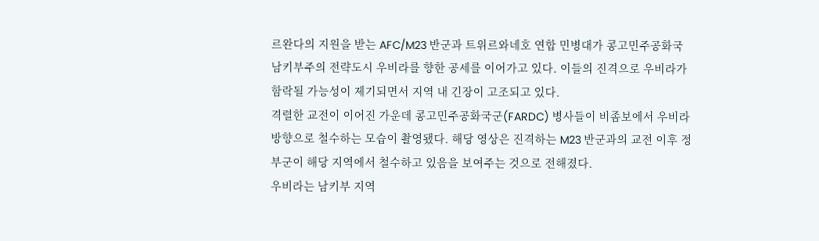르완다의 지원을 받는 AFC/M23 반군과 트위르와네호 연합 민병대가 콩고민주공화국 남키부주의 전략도시 우비라를 향한 공세를 이어가고 있다. 이들의 진격으로 우비라가 함락될 가능성이 제기되면서 지역 내 긴장이 고조되고 있다.
격렬한 교전이 이어진 가운데 콩고민주공화국군(FARDC) 병사들이 비좀보에서 우비라 방향으로 철수하는 모습이 촬영됐다. 해당 영상은 진격하는 M23 반군과의 교전 이후 정부군이 해당 지역에서 철수하고 있음을 보여주는 것으로 전해졌다.
우비라는 남키부 지역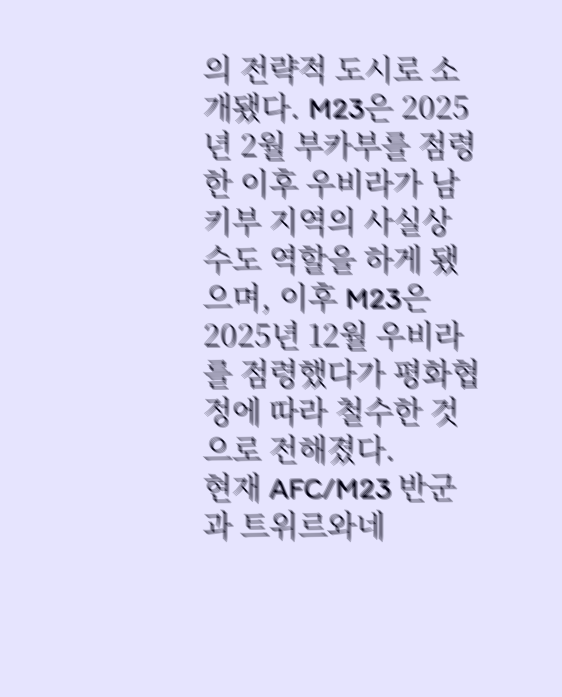의 전략적 도시로 소개됐다. M23은 2025년 2월 부카부를 점령한 이후 우비라가 남키부 지역의 사실상 수도 역할을 하게 됐으며, 이후 M23은 2025년 12월 우비라를 점령했다가 평화협정에 따라 철수한 것으로 전해졌다.
현재 AFC/M23 반군과 트위르와네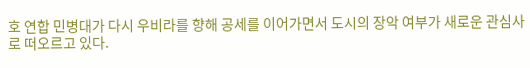호 연합 민병대가 다시 우비라를 향해 공세를 이어가면서 도시의 장악 여부가 새로운 관심사로 떠오르고 있다.